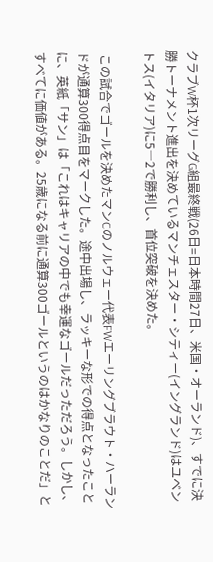クラブW杯1次リーグG組最終戦(26日=日本時間27日、米国・オーランド)、すでに決勝トーナメント進出を決めているマンチェスター・シティー(イングランド)はユベントス(イタリア)に5―2で勝利し、首位突破を決めた。

 この試合でゴールを決めたマンCのノルウェー代表FWエーリングブラウト・ハーランドが通算300得点目をマークした。途中出場し、ラッキーな形での得点となったことに、英紙「サン」は「これはキャリアの中でも幸運なゴールだっただろう。しかし、すべてに価値がある。25歳になる前に通算300ゴールというのはかなりのことだ」と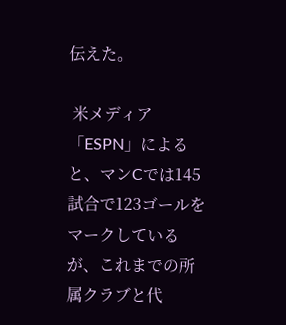伝えた。

 米メディア「ESPN」によると、マンCでは145試合で123ゴールをマークしているが、これまでの所属クラブと代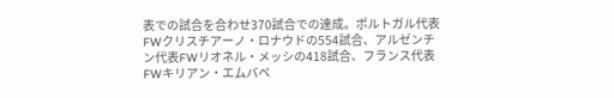表での試合を合わせ370試合での達成。ポルトガル代表FWクリスチアーノ・ロナウドの554試合、アルゼンチン代表FWリオネル・メッシの418試合、フランス代表FWキリアン・エムバペ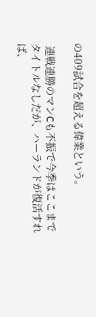の409試合を超える偉業という。

 連戦連勝のマンCも不振で今季はここまでタイトルなしだが、ハーランドが復活すれば、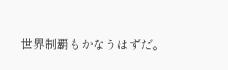世界制覇もかなうはずだ。